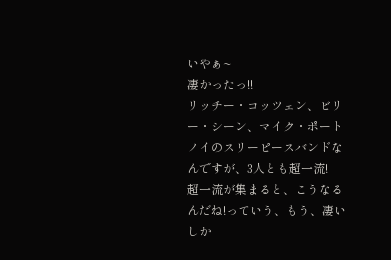いやぁ~
凄かったっ!!
リッチー・コッツェン、ビリー・シーン、マイク・ポートノイのスリーピースバンドなんですが、3人とも超一流!
超一流が集まると、こうなるんだね!っていう、もう、凄いしか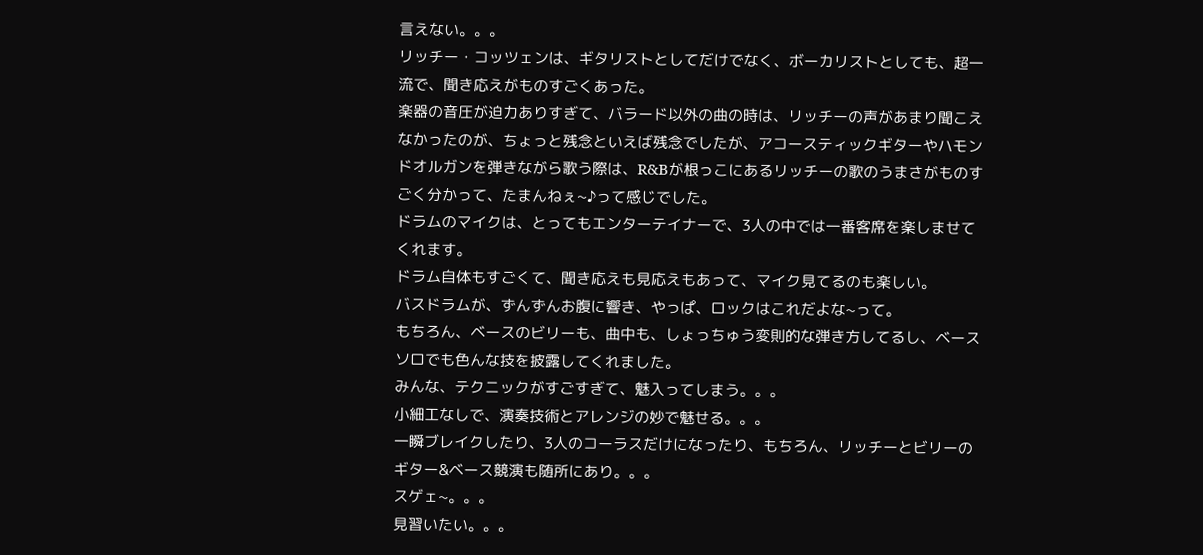言えない。。。
リッチー・コッツェンは、ギタリストとしてだけでなく、ボーカリストとしても、超一流で、聞き応えがものすごくあった。
楽器の音圧が迫力ありすぎて、バラード以外の曲の時は、リッチーの声があまり聞こえなかったのが、ちょっと残念といえば残念でしたが、アコースティックギターやハモンドオルガンを弾きながら歌う際は、R&Bが根っこにあるリッチーの歌のうまさがものすごく分かって、たまんねぇ~♪って感じでした。
ドラムのマイクは、とってもエンターテイナーで、3人の中では一番客席を楽しませてくれます。
ドラム自体もすごくて、聞き応えも見応えもあって、マイク見てるのも楽しい。
バスドラムが、ずんずんお腹に響き、やっぱ、ロックはこれだよな~って。
もちろん、ベースのビリーも、曲中も、しょっちゅう変則的な弾き方してるし、ベースソロでも色んな技を披露してくれました。
みんな、テクニックがすごすぎて、魅入ってしまう。。。
小細工なしで、演奏技術とアレンジの妙で魅せる。。。
一瞬ブレイクしたり、3人のコーラスだけになったり、もちろん、リッチーとビリーのギター&ベース競演も随所にあり。。。
スゲェ~。。。
見習いたい。。。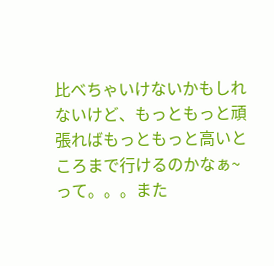比べちゃいけないかもしれないけど、もっともっと頑張ればもっともっと高いところまで行けるのかなぁ~って。。。また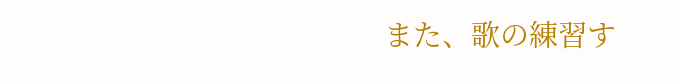また、歌の練習す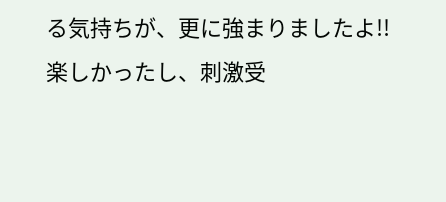る気持ちが、更に強まりましたよ!!
楽しかったし、刺激受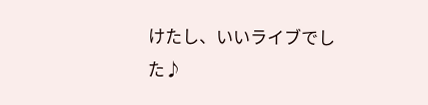けたし、いいライブでした♪